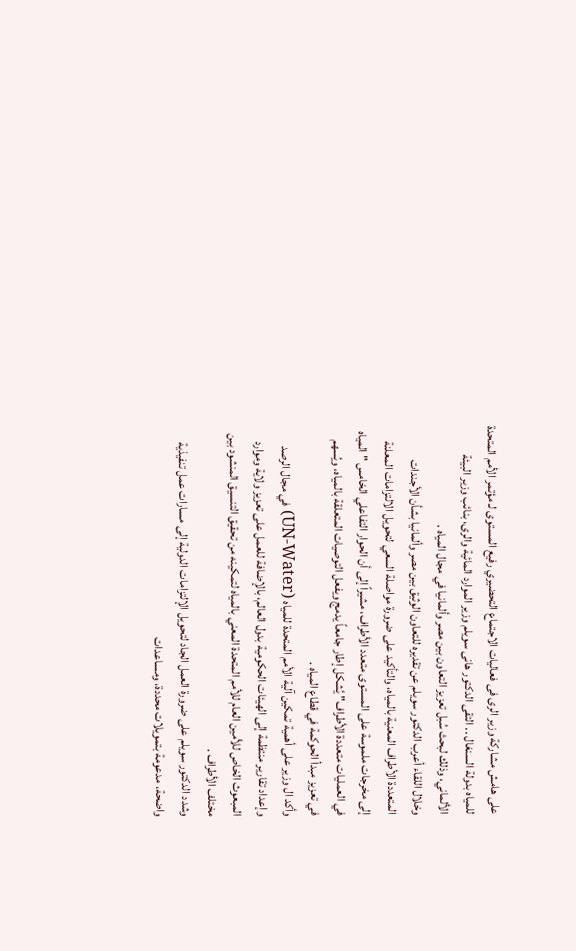على هامش مشاركة وزير الرى فى فعاليات الاجتماع التحضيري رفيع المستوى لـ مؤتمر الأمم المتحدة للمياه بدولة السنغال .. التقى الدكتور هانى سويلم وزير الموارد المائية والرى، بنائب وزير البيئة الألماني، وذلك لبحث سُبل تعزيز التعاون بين مصر وألمانيا في مجال المياه .
وخلال اللقاء أعرب الدكتور سويلم عن تقديره للتعاون الوثيق بين مصر وألمانيا بشأن الأجندات المتعددة الأطراف المعنية بالمياه، والتأكيد على ضرورة مواصلة السعي لتحويل الالتزامات المعلنة إلى مخرجات ملموسة على المستوى متعدد الأطراف، مشيراً إلى أن الحوار التفاعلي الخامس " المياه في العمليات متعددة الأطراف" يُشكل إطار جامعاً يدمج ويفعل التوصيات المتعلقة بالمياه، ويُسهم في تعزيز مبدأ الحوكمة في قطاع المياه .
وأكد ال وزير على أهمية تمكين آلية الأمم المتحدة للمياه (UN-Water) في مجال الرصد وإعداد تقارير منتظمة إلى الهيئات الحكومية بدول العالم، بالإضافة للعمل على تعزيز ولاية وموارد المبعوث الخاص للأمين العام للأمم المتحدة المعني بالمياه لتمكينه من تحقيق التنسيق المنشود بين مختلف الأطراف .
وشدد الدكتور سويلم على ضرورة العمل الجاد لتحويل الإلتزامات الدولية إلى مسارات عمل تنفيذية واضحة، مدعومة بتمويلات محددة، ومساعدات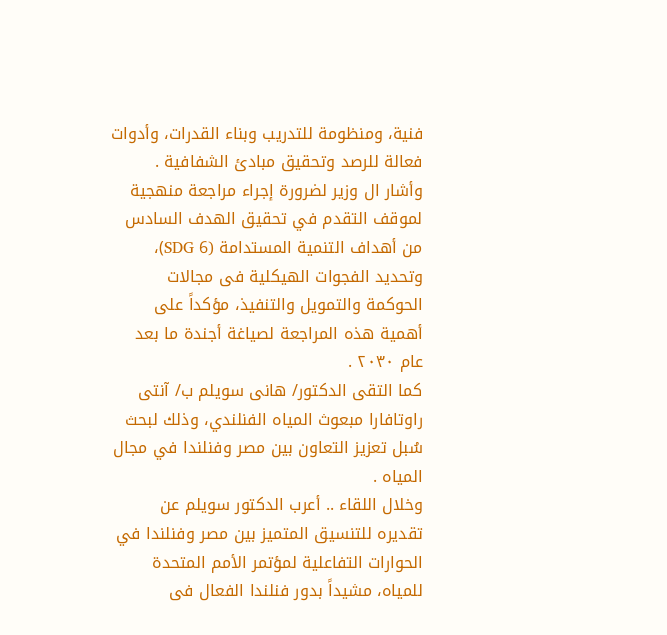فنية، ومنظومة للتدريب وبناء القدرات، وأدوات فعالة للرصد وتحقيق مبادئ الشفافية .
وأشار ال وزير لضرورة إجراء مراجعة منهجية لموقف التقدم في تحقيق الهدف السادس من أهداف التنمية المستدامة (SDG 6)، وتحديد الفجوات الهيكلية فى مجالات الحوكمة والتمويل والتنفيذ، مؤكداً على أهمية هذه المراجعة لصياغة أجندة ما بعد عام ٢٠٣٠ .
كما التقى الدكتور/ هانى سويلم ب/ آنتى راوتافارا مبعوث المياه الفنلندي، وذلك لبحث سُبل تعزيز التعاون بين مصر وفنلندا في مجال المياه .
وخلال اللقاء .. أعرب الدكتور سويلم عن تقديره للتنسيق المتميز بين مصر وفنلندا في الحوارات التفاعلية لمؤتمر الأمم المتحدة للمياه، مشيداً بدور فنلندا الفعال فى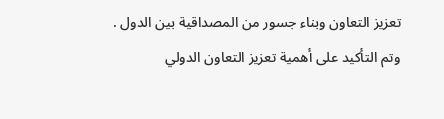تعزيز التعاون وبناء جسور من المصداقية بين الدول .
وتم التأكيد على أهمية تعزيز التعاون الدولي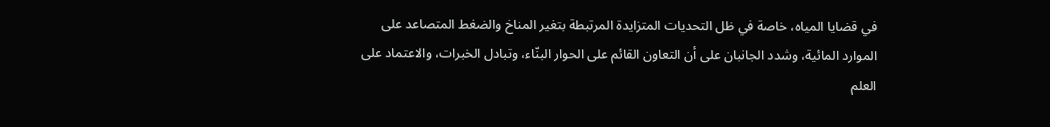في قضايا المياه، خاصة في ظل التحديات المتزايدة المرتبطة بتغير المناخ والضغط المتصاعد على الموارد المائية، وشدد الجانبان على أن التعاون القائم على الحوار البنّاء، وتبادل الخبرات، والاعتماد على العلم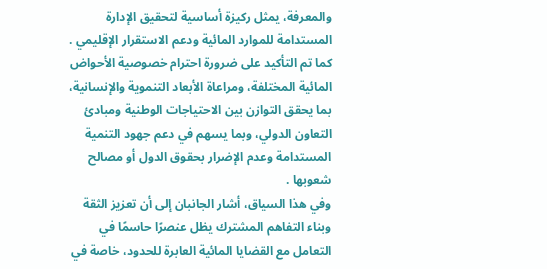والمعرفة، يمثل ركيزة أساسية لتحقيق الإدارة المستدامة للموارد المائية ودعم الاستقرار الإقليمي .
كما تم التأكيد على ضرورة احترام خصوصية الأحواض المائية المختلفة، ومراعاة الأبعاد التنموية والإنسانية، بما يحقق التوازن بين الاحتياجات الوطنية ومبادئ التعاون الدولي، وبما يسهم في دعم جهود التنمية المستدامة وعدم الإضرار بحقوق الدول أو مصالح شعوبها .
وفي هذا السياق، أشار الجانبان إلى أن تعزيز الثقة وبناء التفاهم المشترك يظل عنصرًا حاسمًا في التعامل مع القضايا المائية العابرة للحدود، خاصة في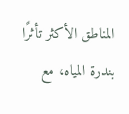المناطق الأكثر تأثرًا بندرة المياه، مع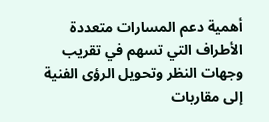أهمية دعم المسارات متعددة الأطراف التي تسهم في تقريب وجهات النظر وتحويل الرؤى الفنية إلى مقاربات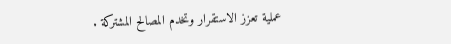عملية تعزز الاستقرار وتخدم المصالح المشتركة .